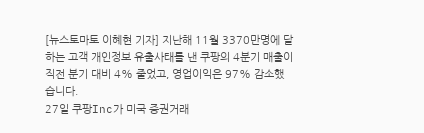[뉴스토마토 이혜현 기자] 지난해 11월 3370만명에 달하는 고객 개인정보 유출사태를 낸 쿠팡의 4분기 매출이 직전 분기 대비 4% 줄었고, 영업이익은 97% 감소했습니다.
27일 쿠팡Inc가 미국 증권거래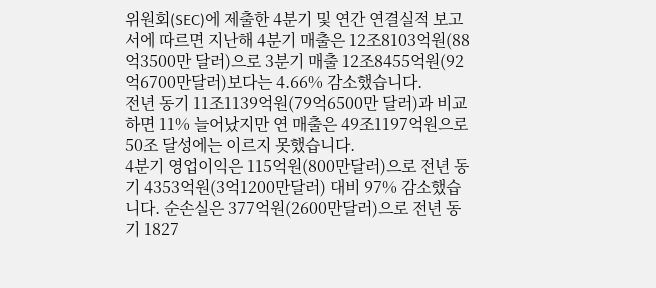위원회(SEC)에 제출한 4분기 및 연간 연결실적 보고서에 따르면 지난해 4분기 매출은 12조8103억원(88억3500만 달러)으로 3분기 매출 12조8455억원(92억6700만달러)보다는 4.66% 감소했습니다.
전년 동기 11조1139억원(79억6500만 달러)과 비교하면 11% 늘어났지만 연 매출은 49조1197억원으로 50조 달성에는 이르지 못했습니다.
4분기 영업이익은 115억원(800만달러)으로 전년 동기 4353억원(3억1200만달러) 대비 97% 감소했습니다. 순손실은 377억원(2600만달러)으로 전년 동기 1827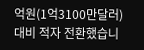억원(1억3100만달러) 대비 적자 전환했습니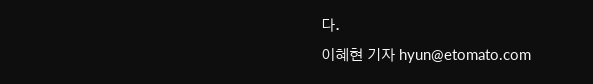다.
이혜현 기자 hyun@etomato.com